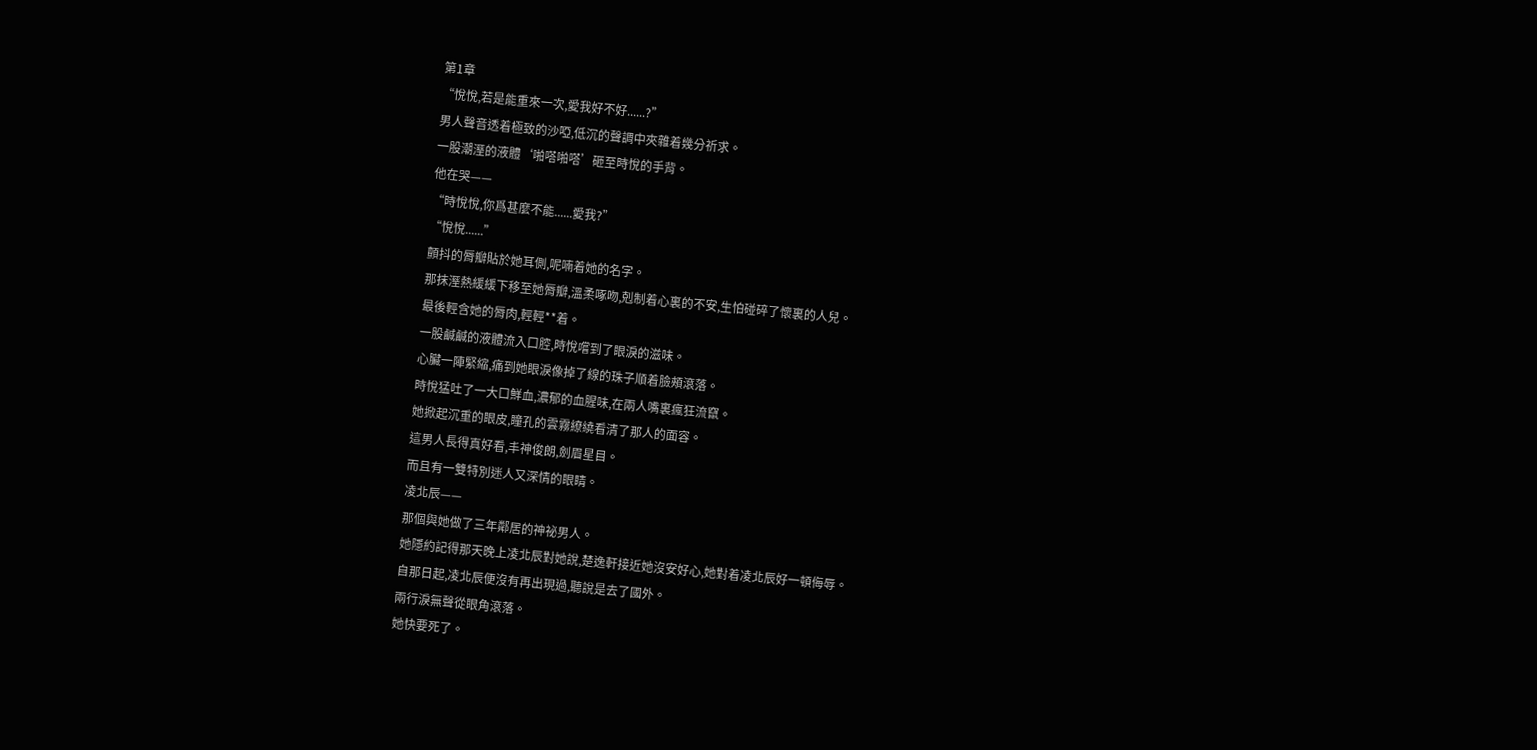第1章
“悅悅,若是能重來一次,愛我好不好......?”
男人聲音透着極致的沙啞,低沉的聲調中夾雜着幾分祈求。
一股潮溼的液體‘啪嗒啪嗒’砸至時悅的手背。
他在哭——
“時悅悅,你爲甚麼不能......愛我?”
“悅悅......”
顫抖的脣瓣貼於她耳側,呢喃着她的名字。
那抹溼熱緩緩下移至她脣瓣,溫柔啄吻,剋制着心裏的不安,生怕碰碎了懷裏的人兒。
最後輕含她的脣肉,輕輕**着。
一股鹹鹹的液體流入口腔,時悅嚐到了眼淚的滋味。
心臟一陣緊縮,痛到她眼淚像掉了線的珠子順着臉頰滾落。
時悅猛吐了一大口鮮血,濃郁的血腥味,在兩人嘴裏瘋狂流竄。
她掀起沉重的眼皮,瞳孔的雲霧繚繞看清了那人的面容。
這男人長得真好看,丰神俊朗,劍眉星目。
而且有一雙特別迷人又深情的眼睛。
凌北辰——
那個與她做了三年鄰居的神祕男人。
她隱約記得那天晚上凌北辰對她說,楚逸軒接近她沒安好心,她對着凌北辰好一頓侮辱。
自那日起,凌北辰便沒有再出現過,聽說是去了國外。
兩行淚無聲從眼角滾落。
她快要死了。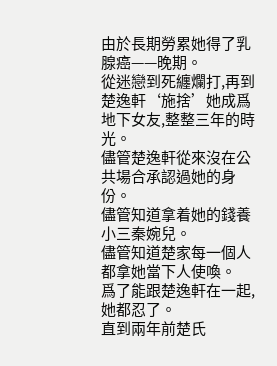由於長期勞累她得了乳腺癌——晚期。
從迷戀到死纏爛打,再到楚逸軒‘施捨’她成爲地下女友,整整三年的時光。
儘管楚逸軒從來沒在公共場合承認過她的身份。
儘管知道拿着她的錢養小三秦婉兒。
儘管知道楚家每一個人都拿她當下人使喚。
爲了能跟楚逸軒在一起,她都忍了。
直到兩年前楚氏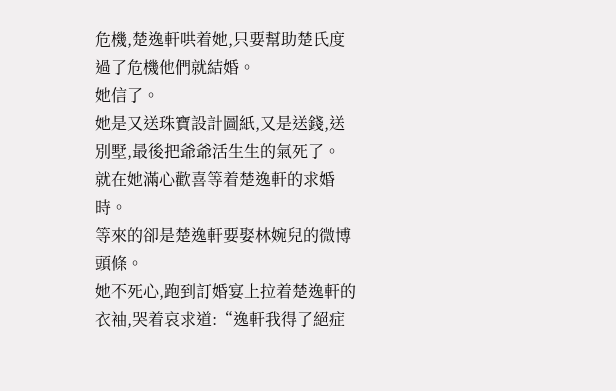危機,楚逸軒哄着她,只要幫助楚氏度過了危機他們就結婚。
她信了。
她是又送珠寶設計圖紙,又是送錢,送別墅,最後把爺爺活生生的氣死了。
就在她滿心歡喜等着楚逸軒的求婚時。
等來的卻是楚逸軒要娶林婉兒的微博頭條。
她不死心,跑到訂婚宴上拉着楚逸軒的衣袖,哭着哀求道:“逸軒我得了絕症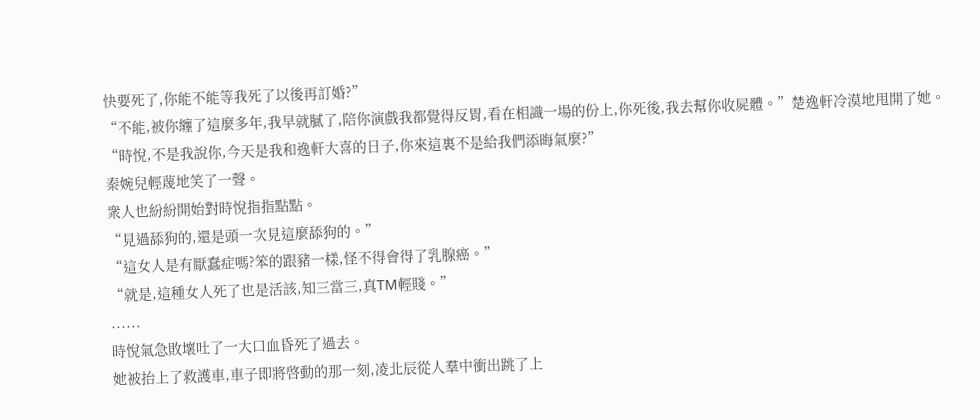快要死了,你能不能等我死了以後再訂婚?”
“不能,被你纏了這麼多年,我早就膩了,陪你演戲我都覺得反胃,看在相識一場的份上,你死後,我去幫你收屍體。”楚逸軒冷漠地甩開了她。
“時悅,不是我說你,今天是我和逸軒大喜的日子,你來這裏不是給我們添晦氣麼?”
秦婉兒輕蔑地笑了一聲。
衆人也紛紛開始對時悅指指點點。
“見過舔狗的,還是頭一次見這麼舔狗的。”
“這女人是有厭蠢症嗎?笨的跟豬一樣,怪不得會得了乳腺癌。”
“就是,這種女人死了也是活該,知三當三,真TM輕賤。”
......
時悅氣急敗壞吐了一大口血昏死了過去。
她被抬上了救護車,車子即將啓動的那一刻,凌北辰從人羣中衝出跳了上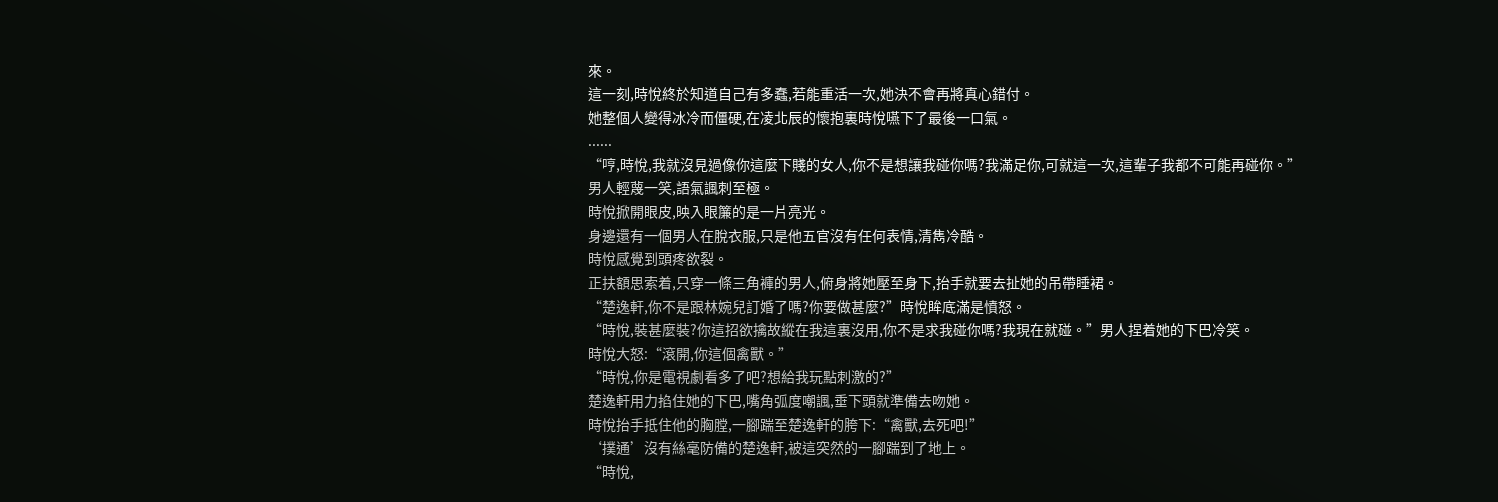來。
這一刻,時悅終於知道自己有多蠢,若能重活一次,她決不會再將真心錯付。
她整個人變得冰冷而僵硬,在凌北辰的懷抱裏時悅嚥下了最後一口氣。
......
“哼,時悅,我就沒見過像你這麼下賤的女人,你不是想讓我碰你嗎?我滿足你,可就這一次,這輩子我都不可能再碰你。”
男人輕蔑一笑,語氣諷刺至極。
時悅掀開眼皮,映入眼簾的是一片亮光。
身邊還有一個男人在脫衣服,只是他五官沒有任何表情,清雋冷酷。
時悅感覺到頭疼欲裂。
正扶額思索着,只穿一條三角褲的男人,俯身將她壓至身下,抬手就要去扯她的吊帶睡裙。
“楚逸軒,你不是跟林婉兒訂婚了嗎?你要做甚麼?”時悅眸底滿是憤怒。
“時悅,裝甚麼裝?你這招欲擒故縱在我這裏沒用,你不是求我碰你嗎?我現在就碰。”男人捏着她的下巴冷笑。
時悅大怒:“滾開,你這個禽獸。”
“時悅,你是電視劇看多了吧?想給我玩點刺激的?”
楚逸軒用力掐住她的下巴,嘴角弧度嘲諷,垂下頭就準備去吻她。
時悅抬手抵住他的胸膛,一腳踹至楚逸軒的胯下:“禽獸,去死吧!”
‘撲通’沒有絲毫防備的楚逸軒,被這突然的一腳踹到了地上。
“時悅,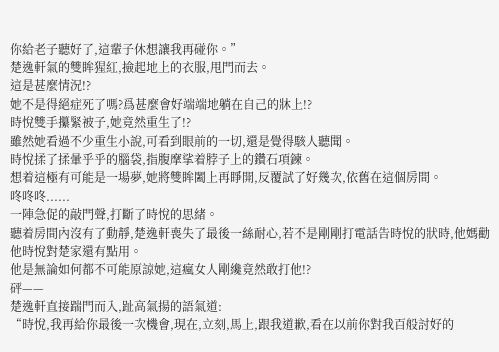你給老子聽好了,這輩子休想讓我再碰你。”
楚逸軒氣的雙眸猩紅,撿起地上的衣服,甩門而去。
這是甚麼情況!?
她不是得絕症死了嗎?爲甚麼會好端端地躺在自己的牀上!?
時悅雙手攥緊被子,她竟然重生了!?
雖然她看過不少重生小說,可看到眼前的一切,還是覺得駭人聽聞。
時悅揉了揉暈乎乎的腦袋,指腹摩挲着脖子上的鑽石項鍊。
想着這極有可能是一場夢,她將雙眸闔上再睜開,反覆試了好幾次,依舊在這個房間。
咚咚咚......
一陣急促的敲門聲,打斷了時悅的思緒。
聽着房間內沒有了動靜,楚逸軒喪失了最後一絲耐心,若不是剛剛打電話告時悅的狀時,他媽勸他時悅對楚家還有點用。
他是無論如何都不可能原諒她,這瘋女人剛纔竟然敢打他!?
砰——
楚逸軒直接踹門而入,趾高氣揚的語氣道:
“時悅,我再給你最後一次機會,現在,立刻,馬上,跟我道歉,看在以前你對我百般討好的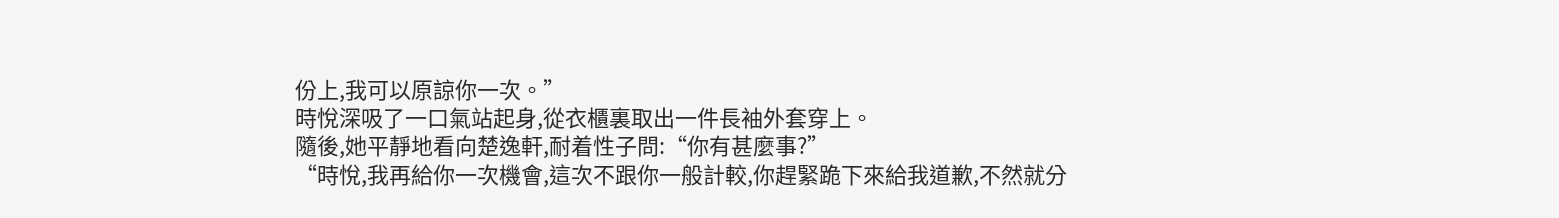份上,我可以原諒你一次。”
時悅深吸了一口氣站起身,從衣櫃裏取出一件長袖外套穿上。
隨後,她平靜地看向楚逸軒,耐着性子問:“你有甚麼事?”
“時悅,我再給你一次機會,這次不跟你一般計較,你趕緊跪下來給我道歉,不然就分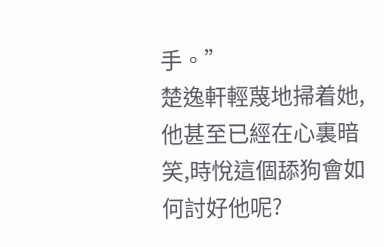手。”
楚逸軒輕蔑地掃着她,他甚至已經在心裏暗笑,時悅這個舔狗會如何討好他呢?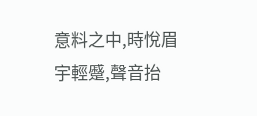意料之中,時悅眉宇輕蹙,聲音抬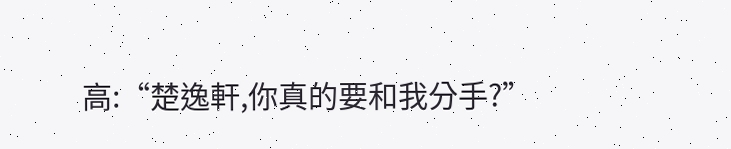高:“楚逸軒,你真的要和我分手?”